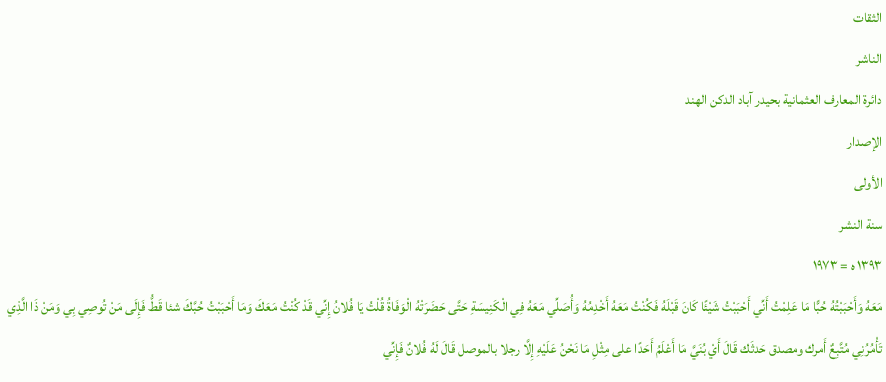الثقات
الناشر
دائرة المعارف العثمانية بحيدر آباد الدكن الهند
الإصدار
الأولى
سنة النشر
١٣٩٣ ه = ١٩٧٣
مَعَهُ وَأَحْبَبْتُهُ حُبًّا مَا عَلِمْتُ أَنِّي أَحْبَبْتُ شَيْئًا كَانَ قَبْلَهُ فَكُنْتُ مَعَهُ أَخْدِمُهُ وَأُصَلِّي مَعَهُ فِي الْكَنِيسَةِ حَتَّى حَضَرَتْهُ الْوَفَاةُ قُلْتُ يَا فُلانُ إِنِّي قَدْ كُنْتُ مَعَكَ وَمَا أَحْبَبْتُ حُبَّكَ شئا قَطُّ فَإِلَى مَنْ تُوصِي بِي وَمَنْ ذَا الَّذِي تَأْمُرُنِي مُتَّبِعٌ أَمرك ومصدق حَدثَك قَالَ أَيْ بُنَيَّ مَا أَعْلَمُ أَحَدًا على مِثْلِ مَا نَحْنُ عَلَيْهِ إِلَّا رجلا بالموصل قَالَ لَهُ فُلانٌ فَإِنِّي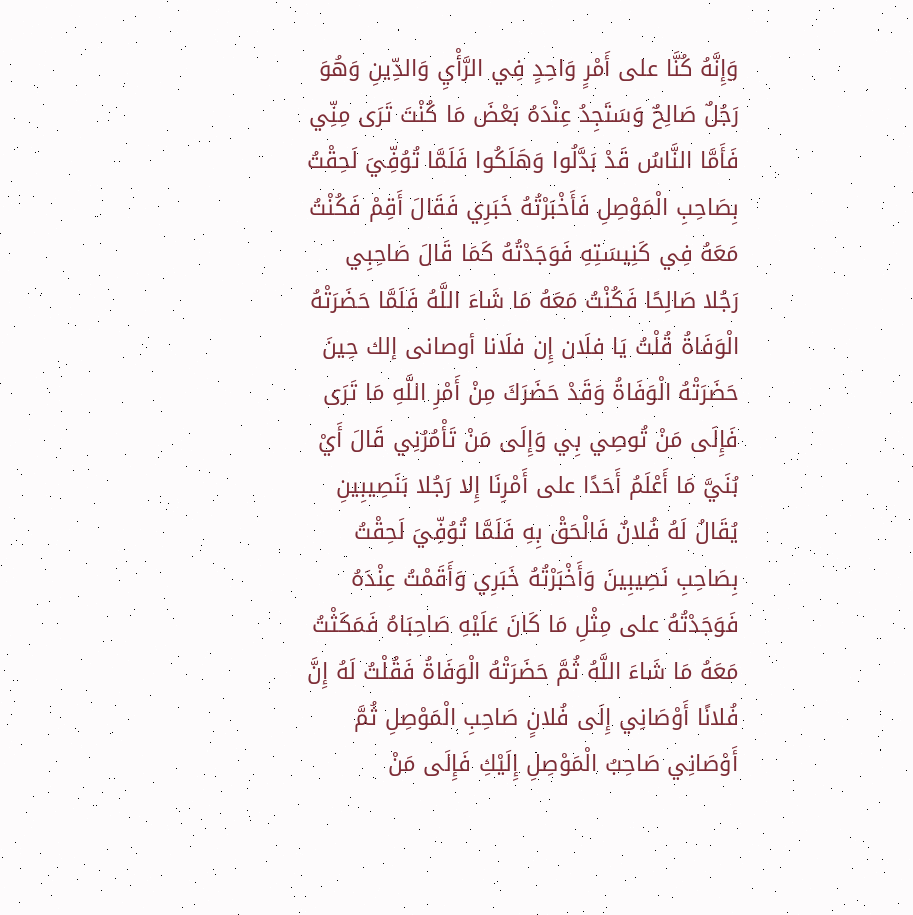وَإِنَّهُ كُنَّا على أَمْرٍ وَاحِدٍ فِي الرَّأْيِ وَالدِّينِ وَهُوَ رَجُلٌ صَالِحٌ وَسَتَجِدُ عِنْدَهُ بَعْضَ مَا كُنْتَ تَرَى مِنِّي فَأَمَّا النَّاسُ قَدْ بَدَّلُوا وَهَلَكُوا فَلَمَّا تُوُفِّيَ لَحِقْتُ بِصَاحِبِ الْمَوْصِلِ فَأَخْبَرْتُهُ خَبَرِي فَقَالَ أَقِمْ فَكُنْتُ مَعَهُ فِي كَنِيسَتِهِ فَوَجَدْتُهُ كَمَا قَالَ صَاحِبِي رَجُلا صَالِحًا فَكُنْتُ مَعَهُ مَا شَاءَ اللَّهُ فَلَمَّا حَضَرَتْهُ الْوَفَاةُ قُلْتُ يَا فلَان إِن فلَانا أوصانى إلك حِينَ حَضَرَتْهُ الْوَفَاةُ وَقَدْ حَضَرَكَ مِنْ أَمْرِ اللَّهِ مَا تَرَى فَإِلَى مَنْ تُوصِي بِي وَإِلَى مَنْ تَأْمُرُنِي قَالَ أَيْ بُنَيَّ مَا أَعْلَمُ أَحَدًا على أَمْرِنَا إِلا رَجُلا بَنَصِيبِينِ يُقَالُ لَهُ فُلانٌ فَالْحَقْ بِهِ فَلَمَّا تُوُفِّيَ لَحِقْتُ بِصَاحِبِ نَصِيبِينَ وَأَخْبَرْتُهُ خَبَرِي وَأَقَمْتُ عِنْدَهُ فَوَجَدْتُهُ على مِثْلِ مَا كَانَ عَلَيْهِ صَاحِبَاهُ فَمَكَثْتُ مَعَهُ مَا شَاءَ اللَّهُ ثُمَّ حَضَرَتْهُ الْوَفَاةُ فَقُلْتُ لَهُ إِنَّ فُلانًا أَوْصَانِي إِلَى فُلانٍ صَاحِبِ الْمَوْصِلِ ثُمَّ أَوْصَانِي صَاحِبُ الْمَوْصِلِ إِلَيْكِ فَإِلَى مَنْ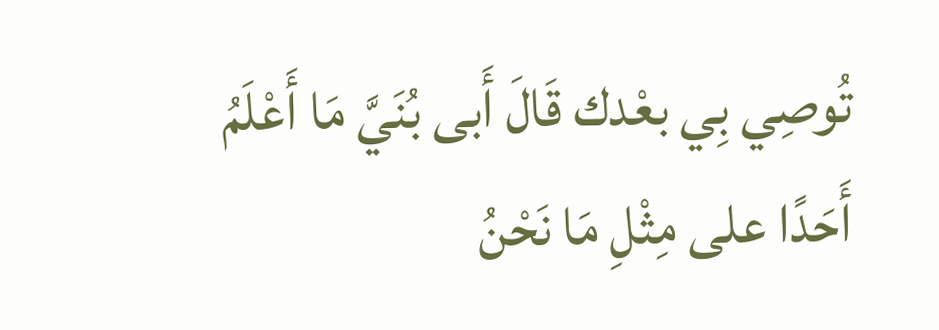تُوصِي بِي بعْدك قَالَ أَبى بُنَيَّ مَا أَعْلَمُ أَحَدًا على مِثْلِ مَا نَحْنُ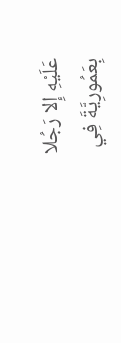عَلَيْهِ إِلا رَجُلا بِعَمُورِيَّةَ فِي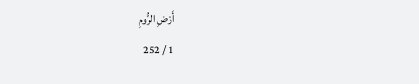أَرْضِ الرُّومِ
1 / 252